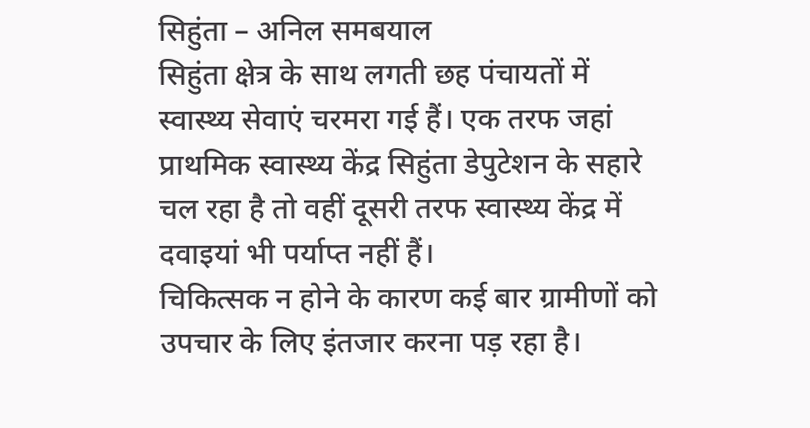सिहुंता – अनिल समबयाल
सिहुंता क्षेत्र के साथ लगती छह पंचायतों में स्वास्थ्य सेवाएं चरमरा गई हैं। एक तरफ जहां प्राथमिक स्वास्थ्य केंद्र सिहुंता डेपुटेशन के सहारे चल रहा है तो वहीं दूसरी तरफ स्वास्थ्य केंद्र में दवाइयां भी पर्याप्त नहीं हैं।
चिकित्सक न होने के कारण कई बार ग्रामीणों को उपचार के लिए इंतजार करना पड़ रहा है।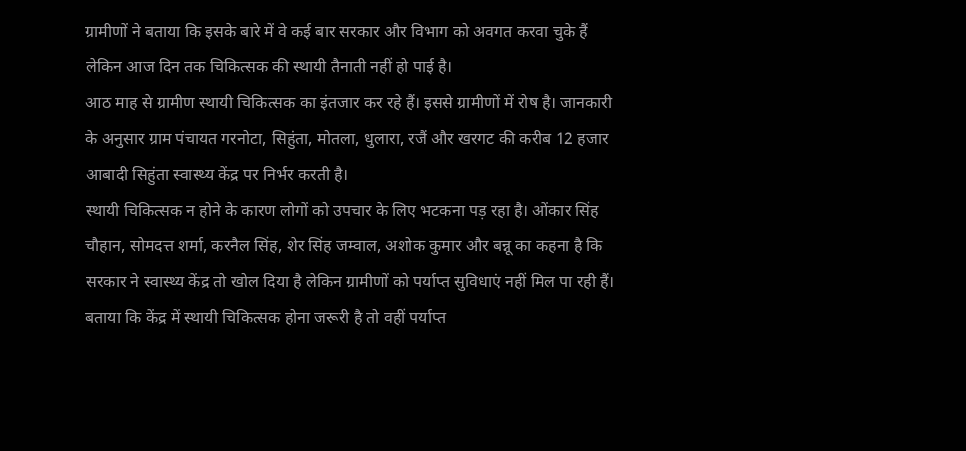ग्रामीणों ने बताया कि इसके बारे में वे कई बार सरकार और विभाग को अवगत करवा चुके हैं लेकिन आज दिन तक चिकित्सक की स्थायी तैनाती नहीं हो पाई है।
आठ माह से ग्रामीण स्थायी चिकित्सक का इंतजार कर रहे हैं। इससे ग्रामीणों में रोष है। जानकारी के अनुसार ग्राम पंचायत गरनोटा, सिहुंता, मोतला, धुलारा, रजैं और खरगट की करीब 12 हजार आबादी सिहुंता स्वास्थ्य केंद्र पर निर्भर करती है।
स्थायी चिकित्सक न होने के कारण लोगों को उपचार के लिए भटकना पड़ रहा है। ओंकार सिंह चौहान, सोमदत्त शर्मा, करनैल सिंह, शेर सिंह जम्वाल, अशोक कुमार और बन्नू का कहना है कि सरकार ने स्वास्थ्य केंद्र तो खोल दिया है लेकिन ग्रामीणों को पर्याप्त सुविधाएं नहीं मिल पा रही हैं।
बताया कि केंद्र में स्थायी चिकित्सक होना जरूरी है तो वहीं पर्याप्त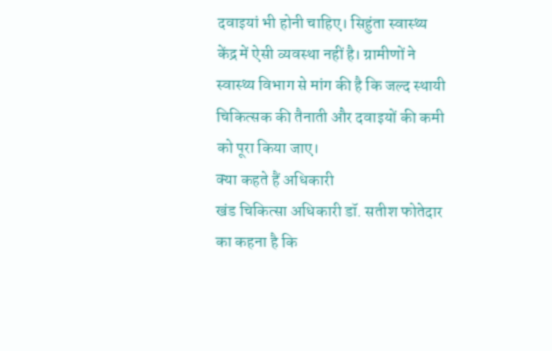दवाइयां भी होनी चाहिए। सिहुंता स्वास्थ्य केंद्र में ऐसी व्यवस्था नहीं है। ग्रामीणों ने स्वास्थ्य विभाग से मांग की है कि जल्द स्थायी चिकित्सक की तैनाती और दवाइयों की कमी को पूरा किया जाए।
क्या कहते हैं अधिकारी
खंड चिकित्सा अधिकारी डॉ. सतीश फोतेदार का कहना है कि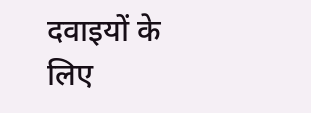दवाइयों के लिए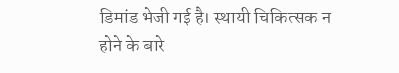डिमांड भेजी गई है। स्थायी चिकित्सक न होने के बारे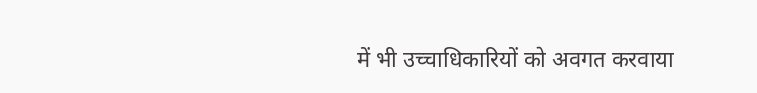में भी उच्चाधिकारियों को अवगत करवाया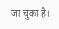जा चुका है।